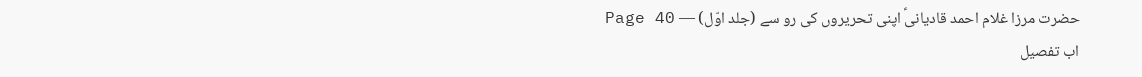حضرت مرزا غلام احمد قادیانیؑ اپنی تحریروں کی رو سے (جلد اوّل) — Page 40
اب تفصیل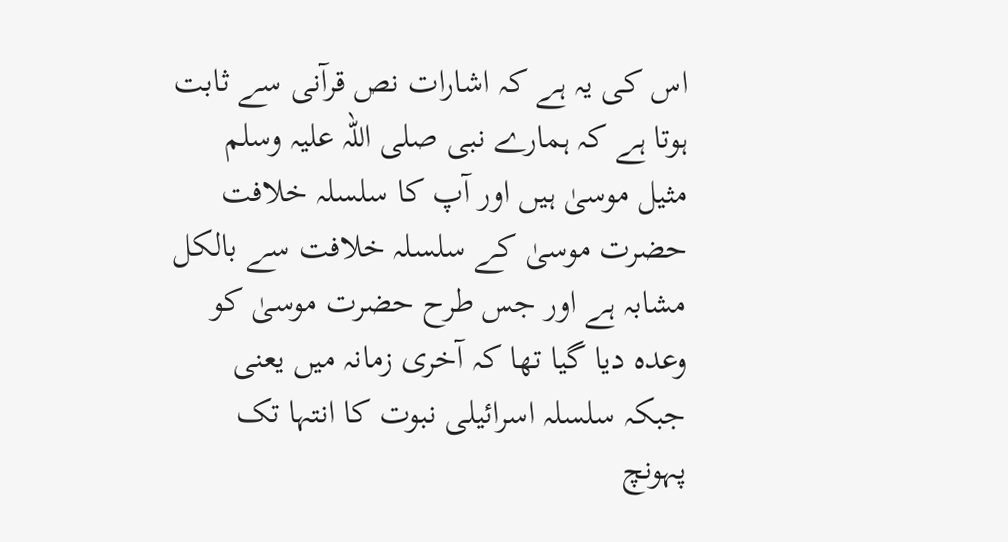اس کی یہ ہے کہ اشارات نص قرآنی سے ثابت ہوتا ہے کہ ہمارے نبی صلی اللہ علیہ وسلم مثیل موسیٰ ہیں اور آپ کا سلسلہ خلافت حضرت موسیٰ کے سلسلہ خلافت سے بالکل مشابہ ہے اور جس طرح حضرت موسیٰ کو وعدہ دیا گیا تھا کہ آخری زمانہ میں یعنی جبکہ سلسلہ اسرائیلی نبوت کا انتہا تک پہونچ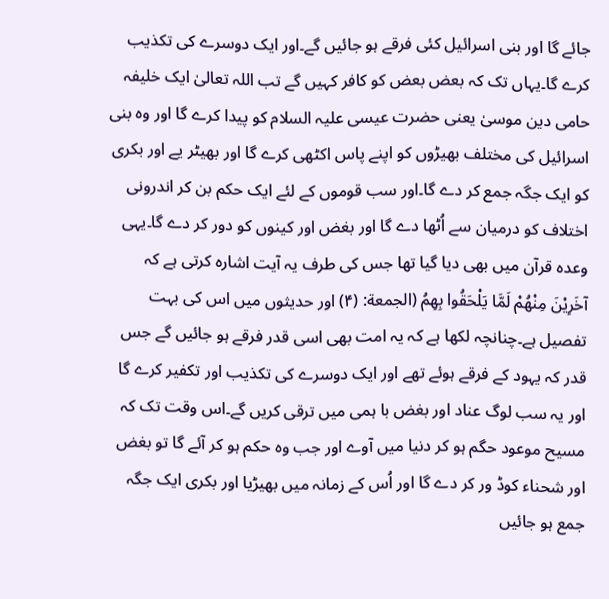جائے گا اور بنی اسرائیل کئی فرقے ہو جائیں گے۔اور ایک دوسرے کی تکذیب کرے گا۔یہاں تک کہ بعض بعض کو کافر کہیں گے تب اللہ تعالیٰ ایک خلیفہ حامی دین موسیٰ یعنی حضرت عیسی علیہ السلام کو پیدا کرے گا اور وہ بنی اسرائیل کی مختلف بھیڑوں کو اپنے پاس اکٹھی کرے گا اور بھیٹر یے اور بکری کو ایک جگہ جمع کر دے گا۔اور سب قوموں کے لئے ایک حکم بن کر اندرونی اختلاف کو درمیان سے اُٹھا دے گا اور بغض اور کینوں کو دور کر دے گا۔یہی وعدہ قرآن میں بھی دیا گیا تھا جس کی طرف یہ آیت اشارہ کرتی ہے کہ آخَرِيْنَ مِنْهُمْ لَمَّا يَلْحَقُوا بِهِمُ (الجمعة: (۴) اور حدیثوں میں اس کی بہت تفصیل ہے۔چنانچہ لکھا ہے کہ یہ امت بھی اسی قدر فرقے ہو جائیں گے جس قدر کہ یہود کے فرقے ہوئے تھے اور ایک دوسرے کی تکذیب اور تکفیر کرے گا اور یہ سب لوگ عناد اور بغض با ہمی میں ترقی کریں گے۔اس وقت تک کہ مسیح موعود حگم ہو کر دنیا میں آوے اور جب وہ حکم ہو کر آئے گا تو بغض اور شحناء کوڈ ور کر دے گا اور اُس کے زمانہ میں بھیڑیا اور بکری ایک جگہ جمع ہو جائیں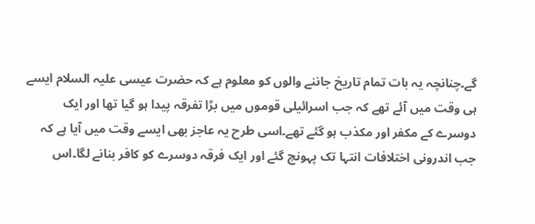گے۔چنانچہ یہ بات تمام تاریخ جاننے والوں کو معلوم ہے کہ حضرت عیسی علیہ السلام ایسے ہی وقت میں آئے تھے کہ جب اسرائیلی قوموں میں بڑا تفرقہ پیدا ہو گیا تھا اور ایک دوسرے کے مکفر اور مکذب ہو گئے تھے۔اسی طرح یہ عاجز بھی ایسے وقت میں آیا ہے کہ جب اندرونی اختلافات انتہا تک پہونچ گئے اور ایک فرقہ دوسرے کو کافر بنانے لگا۔اس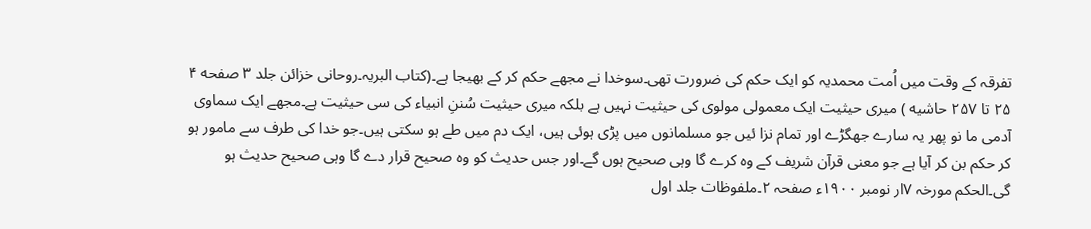تفرقہ کے وقت میں اُمت محمدیہ کو ایک حکم کی ضرورت تھی۔سوخدا نے مجھے حکم کر کے بھیجا ہے۔(کتاب البریہ۔روحانی خزائن جلد ۳ صفحه ۴ ۲۵ تا ۲۵۷ حاشیه ) میری حیثیت ایک معمولی مولوی کی حیثیت نہیں ہے بلکہ میری حیثیت سُننِ انبیاء کی سی حیثیت ہے۔مجھے ایک سماوی آدمی ما نو پھر یہ سارے جھگڑے اور تمام نزا ئیں جو مسلمانوں میں پڑی ہوئی ہیں، ایک دم میں طے ہو سکتی ہیں۔جو خدا کی طرف سے مامور ہو کر حکم بن کر آیا ہے جو معنی قرآن شریف کے وہ کرے گا وہی صحیح ہوں گے۔اور جس حدیث کو وہ صحیح قرار دے گا وہی صحیح حدیث ہو گی۔الحکم مورخہ ۷ار نومبر ۱۹۰۰ء صفحہ ۲۔ملفوظات جلد اول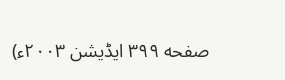صفحه ۳۹۹ ایڈیشن ۲۰۰۳ء)